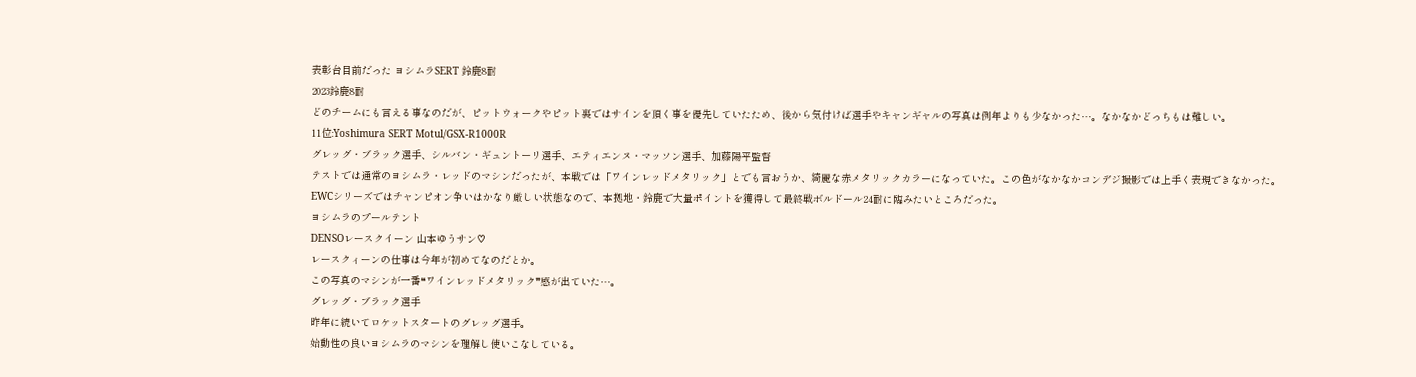表彰台目前だった ヨシムラSERT 鈴鹿8耐
2023鈴鹿8耐
どのチームにも言える事なのだが、ピットウォークやピット裏ではサインを頂く事を優先していたため、後から気付けば選手やキャンギャルの写真は例年よりも少なかった…。なかなかどっちもは難しい。
11位:Yoshimura SERT Motul/GSX-R1000R
グレッグ・ブラック選手、シルバン・ギュントーリ選手、エティエンヌ・マッソン選手、加藤陽平監督
テストでは通常のヨシムラ・レッドのマシンだったが、本戦では「ワインレッドメタリック」とでも言おうか、綺麗な赤メタリックカラーになっていた。この色がなかなかコンデジ撮影では上手く表現できなかった。
EWCシリーズではチャンピオン争いはかなり厳しい状態なので、本拠地・鈴鹿で大量ポイントを獲得して最終戦ボルドール24耐に臨みたいところだった。
ヨシムラのプールテント
DENSOレースクイーン 山本ゆうサン♡
レースクィーンの仕事は今年が初めてなのだとか。
この写真のマシンが一番❝ワインレッドメタリック❞感が出ていた…。
グレッグ・ブラック選手
昨年に続いてロケットスタートのグレッグ選手。
始動性の良いヨシムラのマシンを理解し使いこなしている。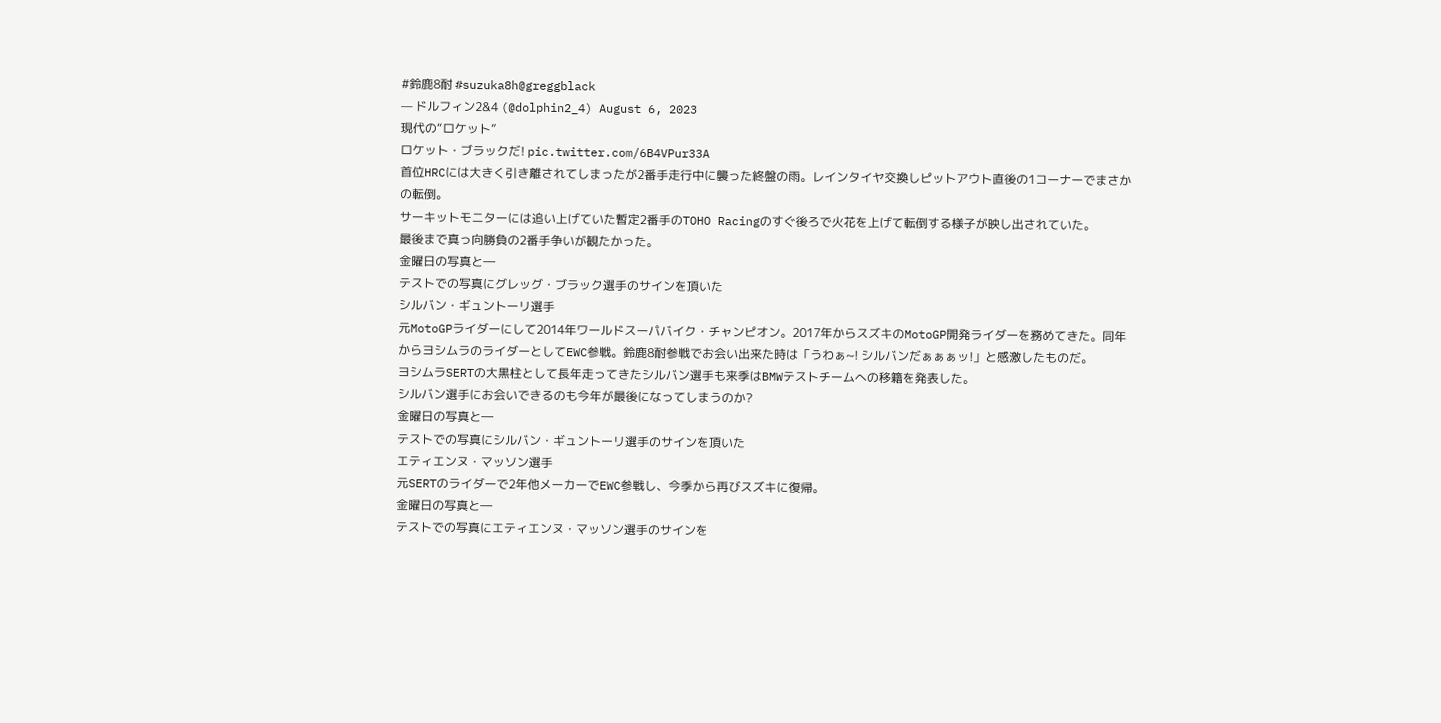#鈴鹿8耐 #suzuka8h@greggblack
— ドルフィン2&4 (@dolphin2_4) August 6, 2023
現代の“ロケット”
ロケット・ブラックだ! pic.twitter.com/6B4VPur33A
首位HRCには大きく引き離されてしまったが2番手走行中に襲った終盤の雨。レインタイヤ交換しピットアウト直後の1コーナーでまさかの転倒。
サーキットモニターには追い上げていた暫定2番手のTOHO Racingのすぐ後ろで火花を上げて転倒する様子が映し出されていた。
最後まで真っ向勝負の2番手争いが観たかった。
金曜日の写真と―
テストでの写真にグレッグ・ブラック選手のサインを頂いた
シルバン・ギュントーリ選手
元MotoGPライダーにして2014年ワールドスーパバイク・チャンピオン。2017年からスズキのMotoGP開発ライダーを務めてきた。同年からヨシムラのライダーとしてEWC参戦。鈴鹿8耐参戦でお会い出来た時は「うわぁ~! シルバンだぁぁぁッ!」と感激したものだ。
ヨシムラSERTの大黒柱として長年走ってきたシルバン選手も来季はBMWテストチームへの移籍を発表した。
シルバン選手にお会いできるのも今年が最後になってしまうのか?
金曜日の写真と―
テストでの写真にシルバン・ギュントーリ選手のサインを頂いた
エティエンヌ・マッソン選手
元SERTのライダーで2年他メーカーでEWC参戦し、今季から再びスズキに復帰。
金曜日の写真と―
テストでの写真にエティエンヌ・マッソン選手のサインを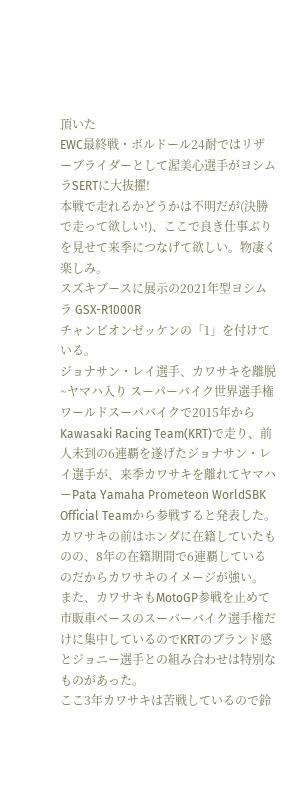頂いた
EWC最終戦・ボルドール24耐ではリザーブライダーとして渥美心選手がヨシムラSERTに大抜擢!
本戦で走れるかどうかは不明だが(決勝で走って欲しい!)、ここで良き仕事ぶりを見せて来季につなげて欲しい。物凄く楽しみ。
スズキブースに展示の2021年型ヨシムラ GSX-R1000R
チャンピオンゼッケンの「1」を付けている。
ジョナサン・レイ選手、カワサキを離脱~ヤマハ入り スーパーバイク世界選手権
ワールドスーパバイクで2015年からKawasaki Racing Team(KRT)で走り、前人未到の6連覇を遂げたジョナサン・レイ選手が、来季カワサキを離れてヤマハーPata Yamaha Prometeon WorldSBK Official Teamから参戦すると発表した。
カワサキの前はホンダに在籍していたものの、8年の在籍期間で6連覇しているのだからカワサキのイメージが強い。
また、カワサキもMotoGP参戦を止めて市販車ベースのスーパーバイク選手権だけに集中しているのでKRTのブランド感とジョニー選手との組み合わせは特別なものがあった。
ここ3年カワサキは苦戦しているので鈴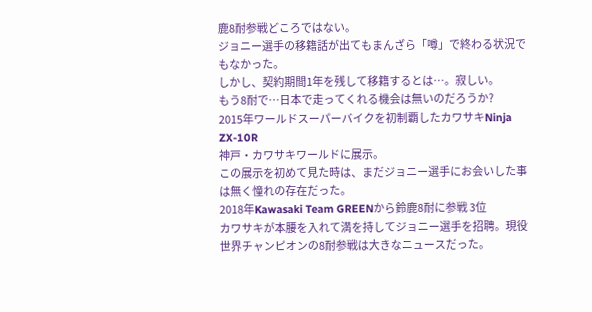鹿8耐参戦どころではない。
ジョニー選手の移籍話が出てもまんざら「噂」で終わる状況でもなかった。
しかし、契約期間1年を残して移籍するとは…。寂しい。
もう8耐で…日本で走ってくれる機会は無いのだろうか?
2015年ワールドスーパーバイクを初制覇したカワサキNinja ZX-10R
神戸・カワサキワールドに展示。
この展示を初めて見た時は、まだジョニー選手にお会いした事は無く憧れの存在だった。
2018年Kawasaki Team GREENから鈴鹿8耐に参戦 3位
カワサキが本腰を入れて満を持してジョニー選手を招聘。現役世界チャンピオンの8耐参戦は大きなニュースだった。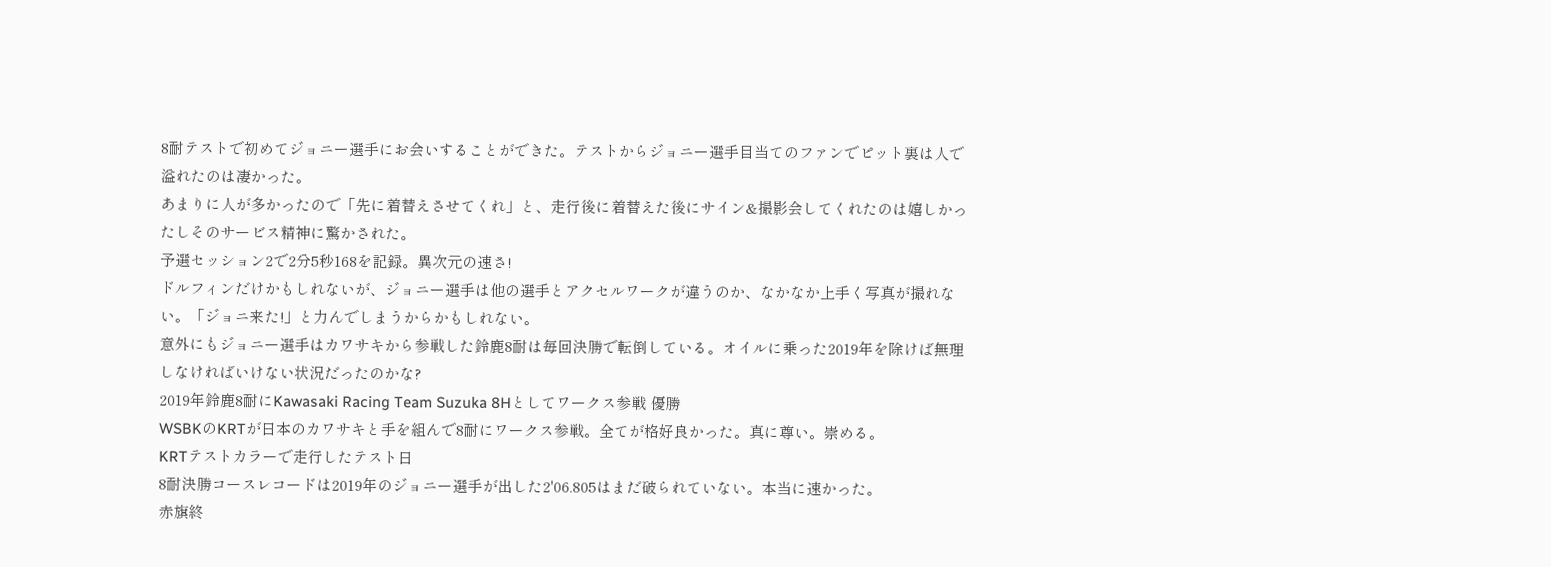8耐テストで初めてジョニー選手にお会いすることができた。テストからジョニー選手目当てのファンでピット裏は人で溢れたのは凄かった。
あまりに人が多かったので「先に着替えさせてくれ」と、走行後に着替えた後にサイン&撮影会してくれたのは嬉しかったしそのサービス精神に驚かされた。
予選セッション2で2分5秒168を記録。異次元の速さ!
ドルフィンだけかもしれないが、ジョニー選手は他の選手とアクセルワークが違うのか、なかなか上手く写真が撮れない。「ジョニ来た!」と力んでしまうからかもしれない。
意外にもジョニー選手はカワサキから参戦した鈴鹿8耐は毎回決勝で転倒している。オイルに乗った2019年を除けば無理しなければいけない状況だったのかな?
2019年鈴鹿8耐にKawasaki Racing Team Suzuka 8Hとしてワークス参戦 優勝
WSBKのKRTが日本のカワサキと手を組んで8耐にワークス参戦。全てが格好良かった。真に尊い。崇める。
KRTテストカラーで走行したテスト日
8耐決勝コースレコードは2019年のジョニー選手が出した2'06.805はまだ破られていない。本当に速かった。
赤旗終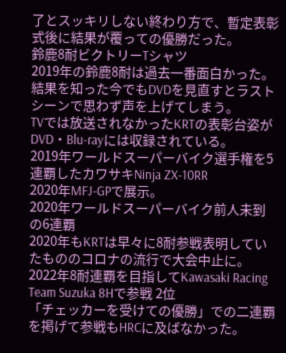了とスッキリしない終わり方で、暫定表彰式後に結果が覆っての優勝だった。
鈴鹿8耐ビクトリーTシャツ
2019年の鈴鹿8耐は過去一番面白かった。
結果を知った今でもDVDを見直すとラストシーンで思わず声を上げてしまう。
TVでは放送されなかったKRTの表彰台姿がDVD・Blu-rayには収録されている。
2019年ワールドスーパーバイク選手権を5連覇したカワサキNinja ZX-10RR
2020年MFJ-GPで展示。
2020年ワールドスーパーバイク前人未到の6連覇
2020年もKRTは早々に8耐参戦表明していたもののコロナの流行で大会中止に。
2022年8耐連覇を目指してKawasaki Racing Team Suzuka 8Hで参戦 2位
「チェッカーを受けての優勝」での二連覇を掲げて参戦もHRCに及ばなかった。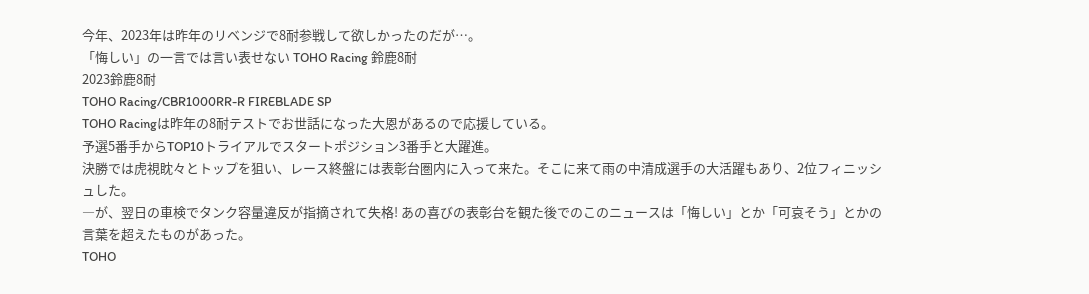今年、2023年は昨年のリベンジで8耐参戦して欲しかったのだが…。
「悔しい」の一言では言い表せない TOHO Racing 鈴鹿8耐
2023鈴鹿8耐
TOHO Racing/CBR1000RR-R FIREBLADE SP
TOHO Racingは昨年の8耐テストでお世話になった大恩があるので応援している。
予選5番手からTOP10トライアルでスタートポジション3番手と大躍進。
決勝では虎視眈々とトップを狙い、レース終盤には表彰台圏内に入って来た。そこに来て雨の中清成選手の大活躍もあり、2位フィニッシュした。
―が、翌日の車検でタンク容量違反が指摘されて失格! あの喜びの表彰台を観た後でのこのニュースは「悔しい」とか「可哀そう」とかの言葉を超えたものがあった。
TOHO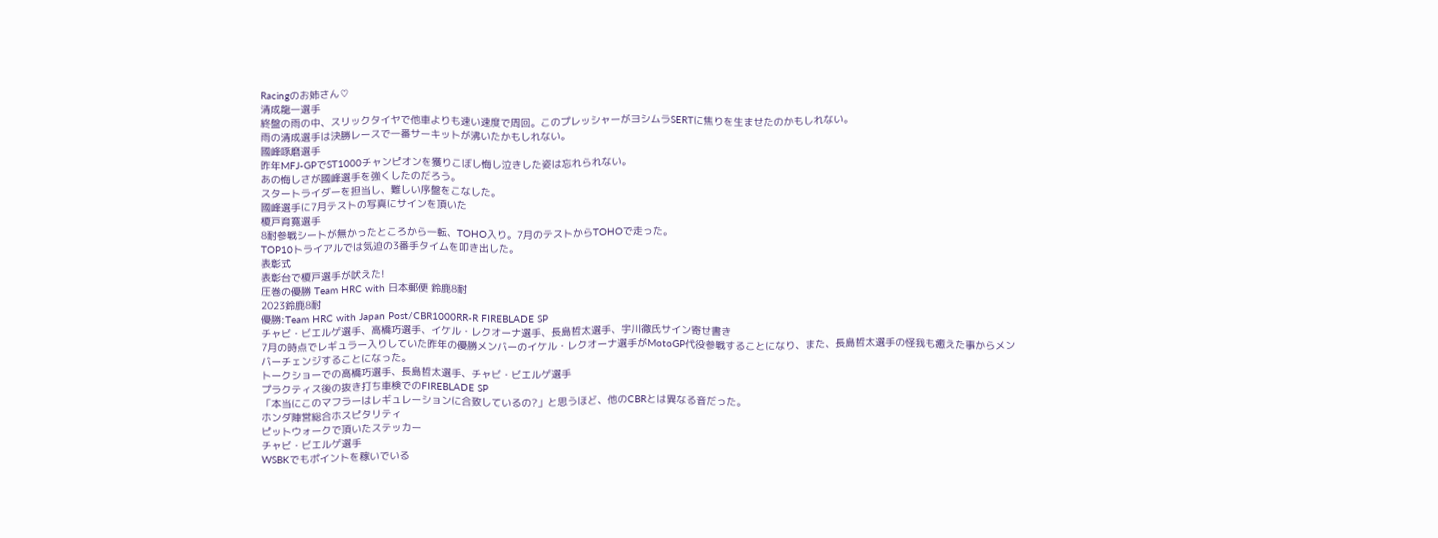Racingのお姉さん♡
清成龍一選手
終盤の雨の中、スリックタイヤで他車よりも速い速度で周回。このプレッシャーがヨシムラSERTに焦りを生ませたのかもしれない。
雨の清成選手は決勝レースで一番サーキットが沸いたかもしれない。
國峰啄磨選手
昨年MFJ-GPでST1000チャンピオンを獲りこぼし悔し泣きした姿は忘れられない。
あの悔しさが國峰選手を強くしたのだろう。
スタートライダーを担当し、難しい序盤をこなした。
國峰選手に7月テストの写真にサインを頂いた
榎戸育寛選手
8耐参戦シートが無かったところから一転、TOHO入り。7月のテストからTOHOで走った。
TOP10トライアルでは気迫の3番手タイムを叩き出した。
表彰式
表彰台で榎戸選手が吠えた!
圧巻の優勝 Team HRC with 日本郵便 鈴鹿8耐
2023鈴鹿8耐
優勝:Team HRC with Japan Post/CBR1000RR-R FIREBLADE SP
チャビ・ビエルゲ選手、高橋巧選手、イケル・レクオーナ選手、長島哲太選手、宇川徹氏サイン寄せ書き
7月の時点でレギュラー入りしていた昨年の優勝メンバーのイケル・レクオーナ選手がMotoGP代役参戦することになり、また、長島哲太選手の怪我も癒えた事からメンバーチェンジすることになった。
トークショーでの高橋巧選手、長島哲太選手、チャビ・ビエルゲ選手
プラクティス後の抜き打ち車検でのFIREBLADE SP
「本当にこのマフラーはレギュレーションに合致しているの?」と思うほど、他のCBRとは異なる音だった。
ホンダ陣営総合ホスピタリティ
ピットウォークで頂いたステッカー
チャビ・ビエルゲ選手
WSBKでもポイントを稼いでいる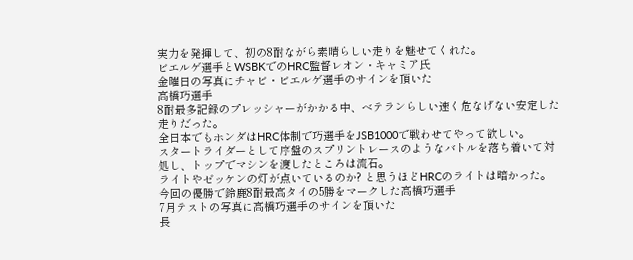実力を発揮して、初の8耐ながら素晴らしい走りを魅せてくれた。
ビエルゲ選手とWSBKでのHRC監督レオン・キャミア氏
金曜日の写真にチャビ・ビエルゲ選手のサインを頂いた
高橋巧選手
8耐最多記録のプレッシャーがかかる中、ベテランらしい速く危なげない安定した走りだった。
全日本でもホンダはHRC体制で巧選手をJSB1000で戦わせてやって欲しい。
スタートライダーとして序盤のスプリントレースのようなバトルを落ち着いて対処し、トップでマシンを渡したところは流石。
ライトやゼッケンの灯が点いているのか? と思うほどHRCのライトは暗かった。
今回の優勝で鈴鹿8耐最高タイの5勝をマークした高橋巧選手
7月テストの写真に高橋巧選手のサインを頂いた
長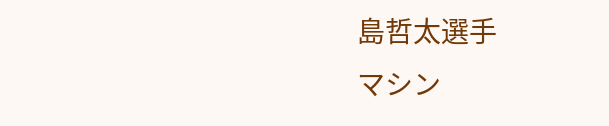島哲太選手
マシン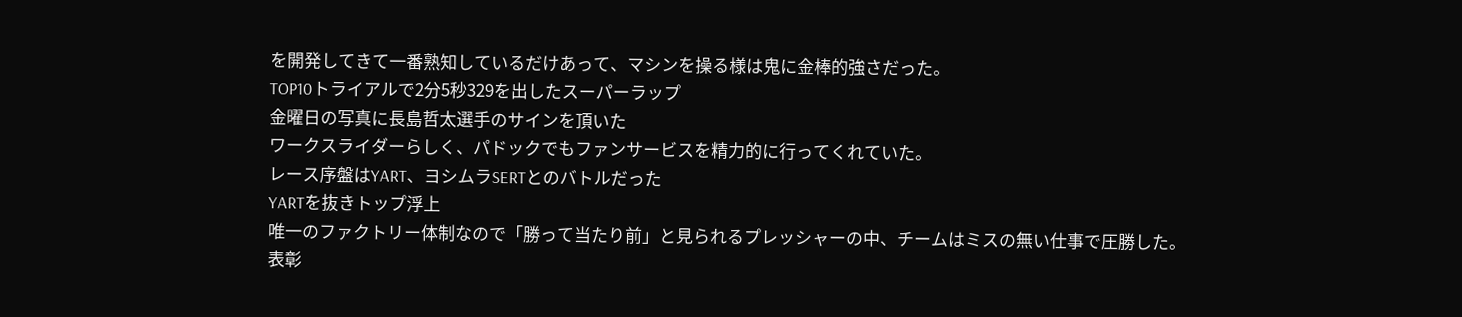を開発してきて一番熟知しているだけあって、マシンを操る様は鬼に金棒的強さだった。
TOP10トライアルで2分5秒329を出したスーパーラップ
金曜日の写真に長島哲太選手のサインを頂いた
ワークスライダーらしく、パドックでもファンサービスを精力的に行ってくれていた。
レース序盤はYART、ヨシムラSERTとのバトルだった
YARTを抜きトップ浮上
唯一のファクトリー体制なので「勝って当たり前」と見られるプレッシャーの中、チームはミスの無い仕事で圧勝した。
表彰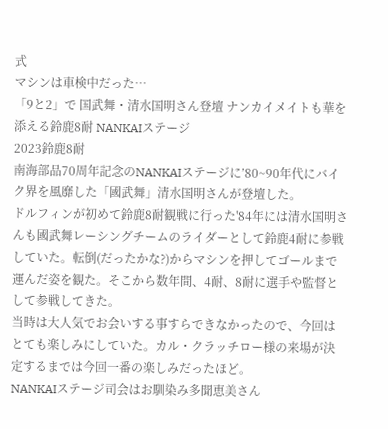式
マシンは車検中だった…
「9と2」で 国武舞・清水国明さん登壇 ナンカイメイトも華を添える鈴鹿8耐 NANKAIステージ
2023鈴鹿8耐
南海部品70周年記念のNANKAIステージに’80~90年代にバイク界を風靡した「國武舞」清水国明さんが登壇した。
ドルフィンが初めて鈴鹿8耐観戦に行った'84年には清水国明さんも國武舞レーシングチームのライダーとして鈴鹿4耐に参戦していた。転倒(だったかな?)からマシンを押してゴールまで運んだ姿を観た。そこから数年間、4耐、8耐に選手や監督として参戦してきた。
当時は大人気でお会いする事すらできなかったので、今回はとても楽しみにしていた。カル・クラッチロー様の来場が決定するまでは今回一番の楽しみだったほど。
NANKAIステージ司会はお馴染み多聞恵美さん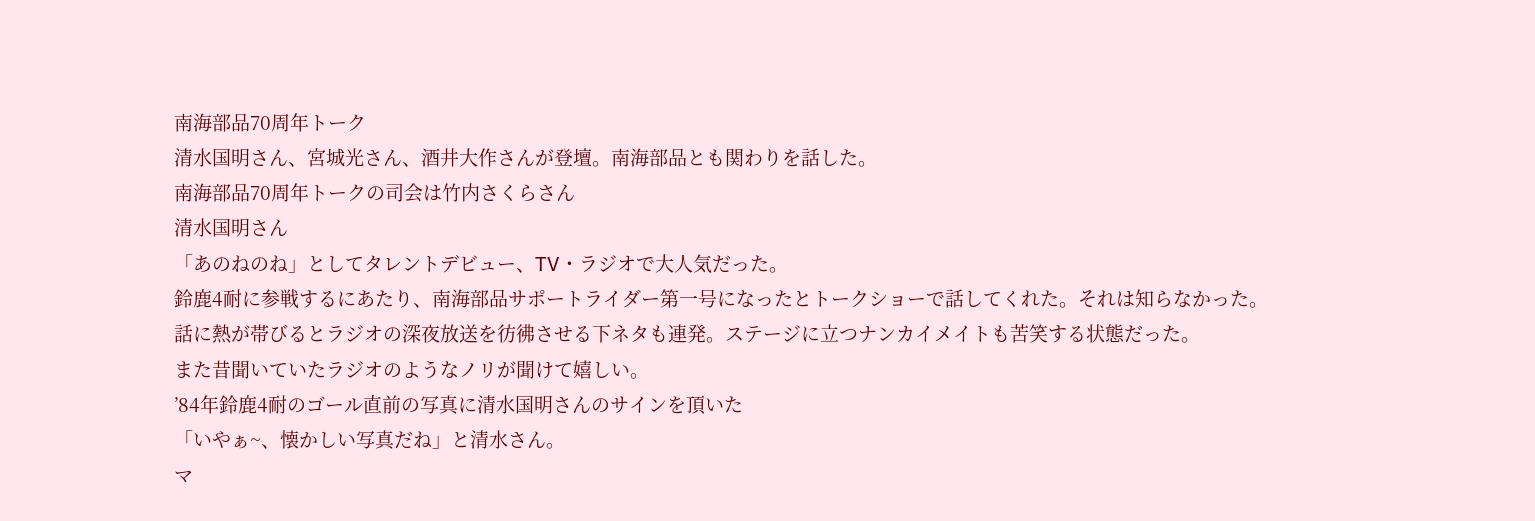南海部品70周年トーク
清水国明さん、宮城光さん、酒井大作さんが登壇。南海部品とも関わりを話した。
南海部品70周年トークの司会は竹内さくらさん
清水国明さん
「あのねのね」としてタレントデビュー、TV・ラジオで大人気だった。
鈴鹿4耐に参戦するにあたり、南海部品サポートライダー第一号になったとトークショーで話してくれた。それは知らなかった。
話に熱が帯びるとラジオの深夜放送を彷彿させる下ネタも連発。ステージに立つナンカイメイトも苦笑する状態だった。
また昔聞いていたラジオのようなノリが聞けて嬉しい。
’84年鈴鹿4耐のゴール直前の写真に清水国明さんのサインを頂いた
「いやぁ~、懐かしい写真だね」と清水さん。
マ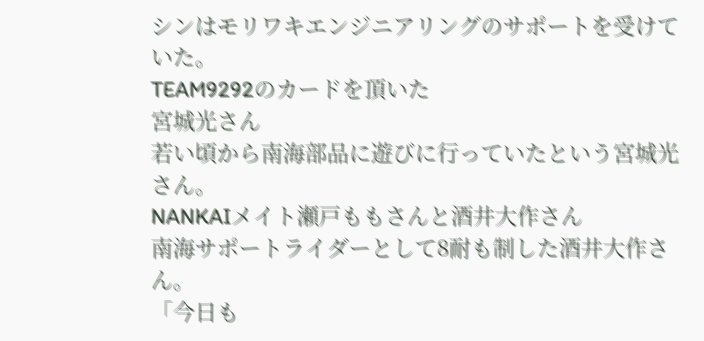シンはモリワキエンジニアリングのサポートを受けていた。
TEAM9292のカードを頂いた
宮城光さん
若い頃から南海部品に遊びに行っていたという宮城光さん。
NANKAIメイト瀬戸ももさんと酒井大作さん
南海サポートライダーとして8耐も制した酒井大作さん。
「今日も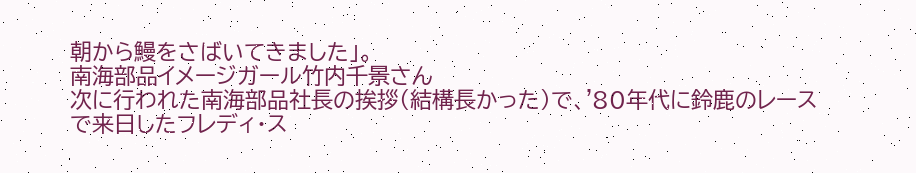朝から鰻をさばいてきました」。
南海部品イメージガール竹内千景さん
次に行われた南海部品社長の挨拶(結構長かった)で、'80年代に鈴鹿のレースで来日したフレディ・ス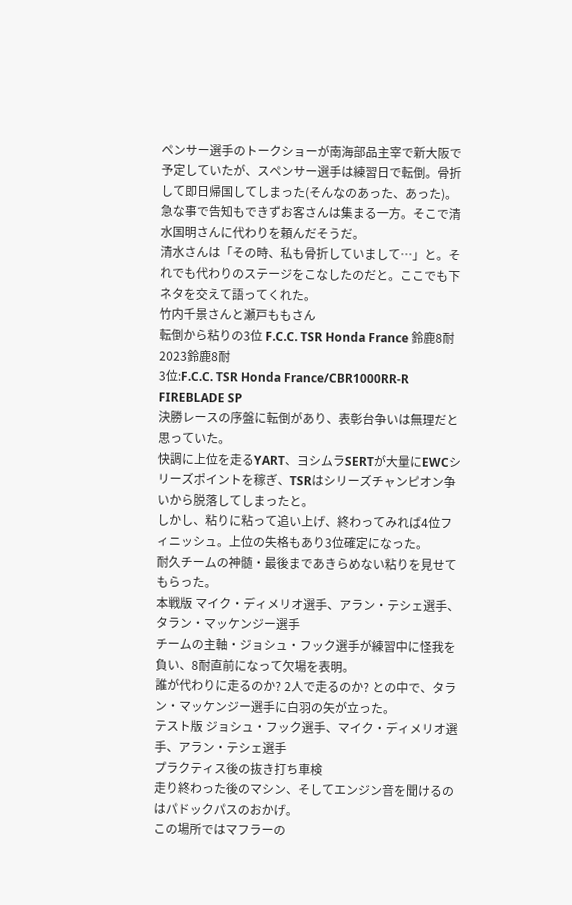ペンサー選手のトークショーが南海部品主宰で新大阪で予定していたが、スペンサー選手は練習日で転倒。骨折して即日帰国してしまった(そんなのあった、あった)。
急な事で告知もできずお客さんは集まる一方。そこで清水国明さんに代わりを頼んだそうだ。
清水さんは「その時、私も骨折していまして…」と。それでも代わりのステージをこなしたのだと。ここでも下ネタを交えて語ってくれた。
竹内千景さんと瀬戸ももさん
転倒から粘りの3位 F.C.C. TSR Honda France 鈴鹿8耐
2023鈴鹿8耐
3位:F.C.C. TSR Honda France/CBR1000RR-R FIREBLADE SP
決勝レースの序盤に転倒があり、表彰台争いは無理だと思っていた。
快調に上位を走るYART、ヨシムラSERTが大量にEWCシリーズポイントを稼ぎ、TSRはシリーズチャンピオン争いから脱落してしまったと。
しかし、粘りに粘って追い上げ、終わってみれば4位フィニッシュ。上位の失格もあり3位確定になった。
耐久チームの神髄・最後まであきらめない粘りを見せてもらった。
本戦版 マイク・ディメリオ選手、アラン・テシェ選手、タラン・マッケンジー選手
チームの主軸・ジョシュ・フック選手が練習中に怪我を負い、8耐直前になって欠場を表明。
誰が代わりに走るのか? 2人で走るのか? との中で、タラン・マッケンジー選手に白羽の矢が立った。
テスト版 ジョシュ・フック選手、マイク・ディメリオ選手、アラン・テシェ選手
プラクティス後の抜き打ち車検
走り終わった後のマシン、そしてエンジン音を聞けるのはパドックパスのおかげ。
この場所ではマフラーの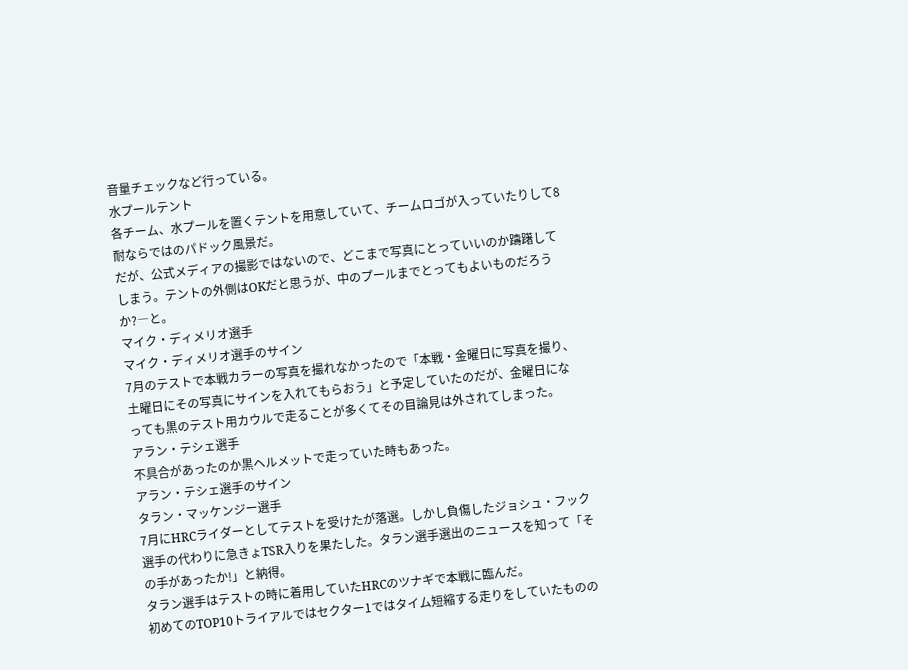音量チェックなど行っている。
水プールテント
各チーム、水プールを置くテントを用意していて、チームロゴが入っていたりして8耐ならではのパドック風景だ。
だが、公式メディアの撮影ではないので、どこまで写真にとっていいのか躊躇してしまう。テントの外側はOKだと思うが、中のプールまでとってもよいものだろうか?―と。
マイク・ディメリオ選手
マイク・ディメリオ選手のサイン
7月のテストで本戦カラーの写真を撮れなかったので「本戦・金曜日に写真を撮り、土曜日にその写真にサインを入れてもらおう」と予定していたのだが、金曜日になっても黒のテスト用カウルで走ることが多くてその目論見は外されてしまった。
アラン・テシェ選手
不具合があったのか黒ヘルメットで走っていた時もあった。
アラン・テシェ選手のサイン
タラン・マッケンジー選手
7月にHRCライダーとしてテストを受けたが落選。しかし負傷したジョシュ・フック選手の代わりに急きょTSR入りを果たした。タラン選手選出のニュースを知って「その手があったか!」と納得。
タラン選手はテストの時に着用していたHRCのツナギで本戦に臨んだ。
初めてのTOP10トライアルではセクター1ではタイム短縮する走りをしていたものの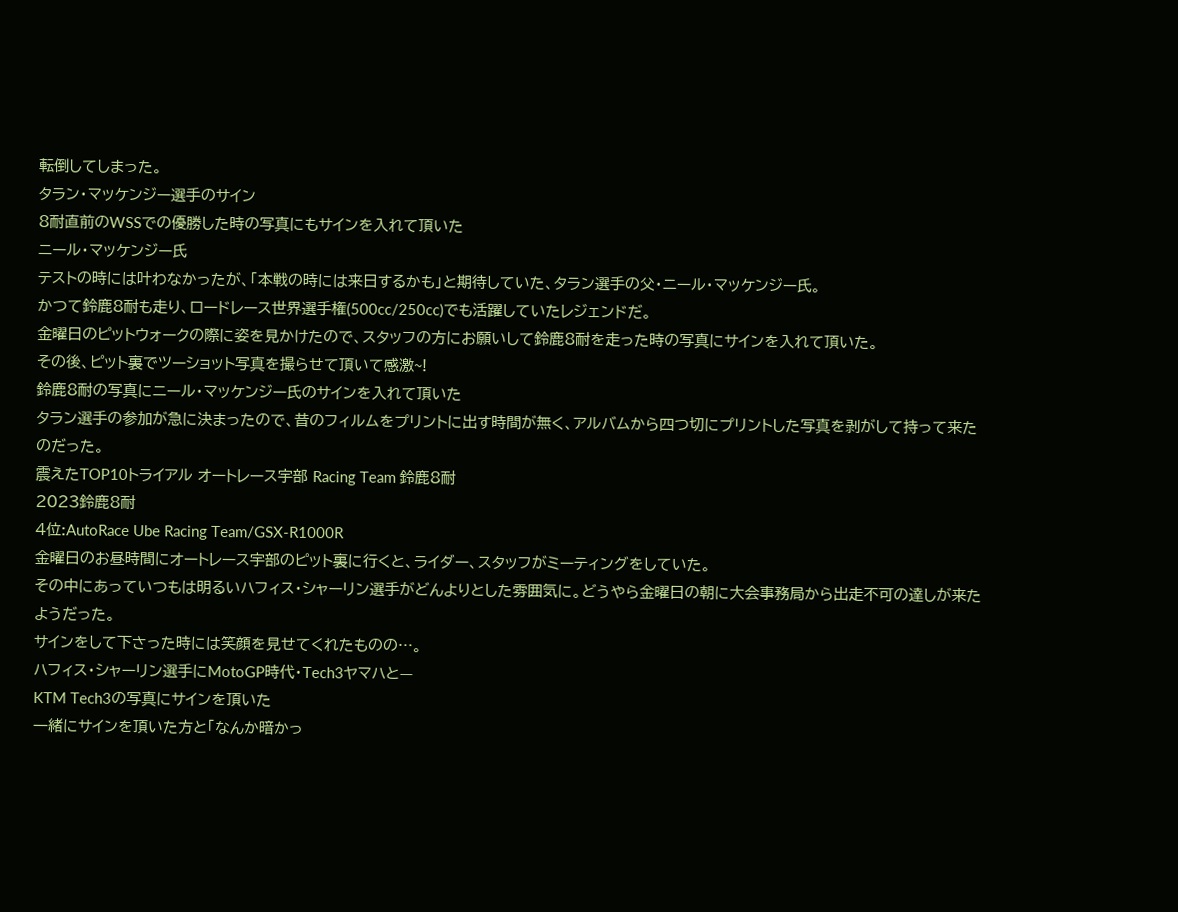転倒してしまった。
タラン・マッケンジー選手のサイン
8耐直前のWSSでの優勝した時の写真にもサインを入れて頂いた
ニール・マッケンジー氏
テストの時には叶わなかったが、「本戦の時には来日するかも」と期待していた、タラン選手の父・ニール・マッケンジー氏。
かつて鈴鹿8耐も走り、ロードレース世界選手権(500cc/250cc)でも活躍していたレジェンドだ。
金曜日のピットウォークの際に姿を見かけたので、スタッフの方にお願いして鈴鹿8耐を走った時の写真にサインを入れて頂いた。
その後、ピット裏でツーショット写真を撮らせて頂いて感激~!
鈴鹿8耐の写真にニール・マッケンジー氏のサインを入れて頂いた
タラン選手の参加が急に決まったので、昔のフィルムをプリントに出す時間が無く、アルバムから四つ切にプリントした写真を剥がして持って来たのだった。
震えたTOP10トライアル オートレース宇部 Racing Team 鈴鹿8耐
2023鈴鹿8耐
4位:AutoRace Ube Racing Team/GSX-R1000R
金曜日のお昼時間にオートレース宇部のピット裏に行くと、ライダー、スタッフがミーティングをしていた。
その中にあっていつもは明るいハフィス・シャーリン選手がどんよりとした雰囲気に。どうやら金曜日の朝に大会事務局から出走不可の達しが来たようだった。
サインをして下さった時には笑顔を見せてくれたものの…。
ハフィス・シャーリン選手にMotoGP時代・Tech3ヤマハと—
KTM Tech3の写真にサインを頂いた
一緒にサインを頂いた方と「なんか暗かっ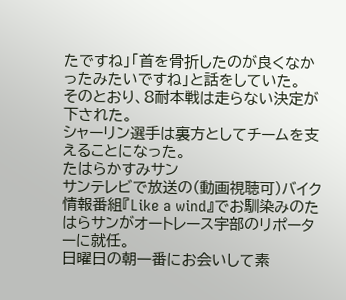たですね」「首を骨折したのが良くなかったみたいですね」と話をしていた。
そのとおり、8耐本戦は走らない決定が下された。
シャーリン選手は裏方としてチームを支えることになった。
たはらかすみサン
サンテレビで放送の(動画視聴可)バイク情報番組『Like a wind』でお馴染みのたはらサンがオートレース宇部のリポーターに就任。
日曜日の朝一番にお会いして素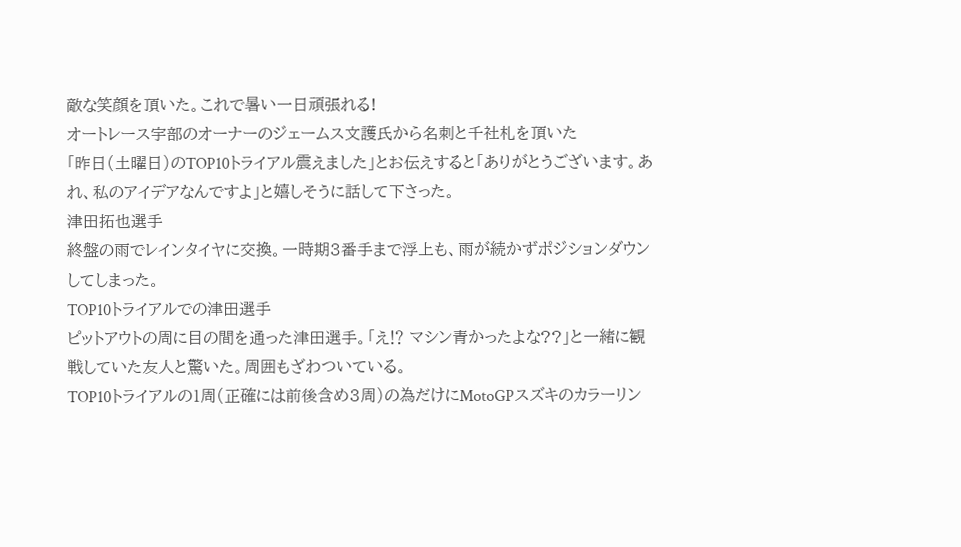敵な笑顔を頂いた。これで暑い一日頑張れる!
オートレース宇部のオーナーのジェームス文護氏から名刺と千社札を頂いた
「昨日(土曜日)のTOP10トライアル震えました」とお伝えすると「ありがとうございます。あれ、私のアイデアなんですよ」と嬉しそうに話して下さった。
津田拓也選手
終盤の雨でレインタイヤに交換。一時期3番手まで浮上も、雨が続かずポジションダウンしてしまった。
TOP10トライアルでの津田選手
ピットアウトの周に目の間を通った津田選手。「え⁉ マシン青かったよな??」と一緒に観戦していた友人と驚いた。周囲もざわついている。
TOP10トライアルの1周(正確には前後含め3周)の為だけにMotoGPスズキのカラーリン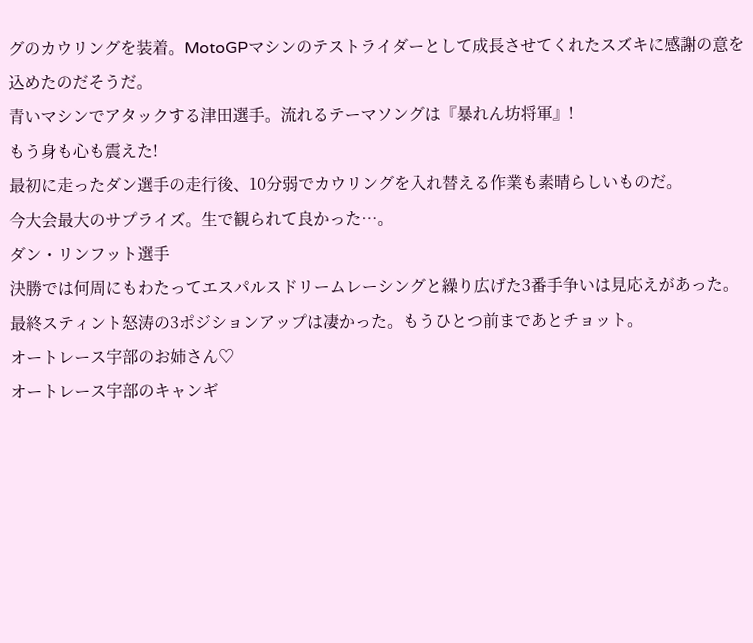グのカウリングを装着。MotoGPマシンのテストライダーとして成長させてくれたスズキに感謝の意を込めたのだそうだ。
青いマシンでアタックする津田選手。流れるテーマソングは『暴れん坊将軍』!
もう身も心も震えた!
最初に走ったダン選手の走行後、10分弱でカウリングを入れ替える作業も素晴らしいものだ。
今大会最大のサプライズ。生で観られて良かった…。
ダン・リンフット選手
決勝では何周にもわたってエスパルスドリームレーシングと繰り広げた3番手争いは見応えがあった。
最終スティント怒涛の3ポジションアップは凄かった。もうひとつ前まであとチョット。
オートレース宇部のお姉さん♡
オートレース宇部のキャンギ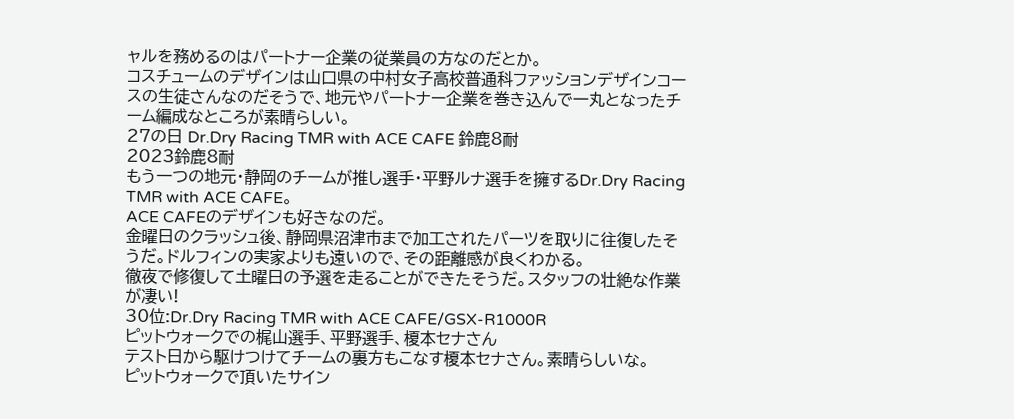ャルを務めるのはパートナー企業の従業員の方なのだとか。
コスチュームのデザインは山口県の中村女子高校普通科ファッションデザインコースの生徒さんなのだそうで、地元やパートナー企業を巻き込んで一丸となったチーム編成なところが素晴らしい。
27の日 Dr.Dry Racing TMR with ACE CAFE 鈴鹿8耐
2023鈴鹿8耐
もう一つの地元・静岡のチームが推し選手・平野ルナ選手を擁するDr.Dry Racing TMR with ACE CAFE。
ACE CAFEのデザインも好きなのだ。
金曜日のクラッシュ後、静岡県沼津市まで加工されたパーツを取りに往復したそうだ。ドルフィンの実家よりも遠いので、その距離感が良くわかる。
徹夜で修復して土曜日の予選を走ることができたそうだ。スタッフの壮絶な作業が凄い!
30位:Dr.Dry Racing TMR with ACE CAFE/GSX-R1000R
ピットウォークでの梶山選手、平野選手、榎本セナさん
テスト日から駆けつけてチームの裏方もこなす榎本セナさん。素晴らしいな。
ピットウォークで頂いたサイン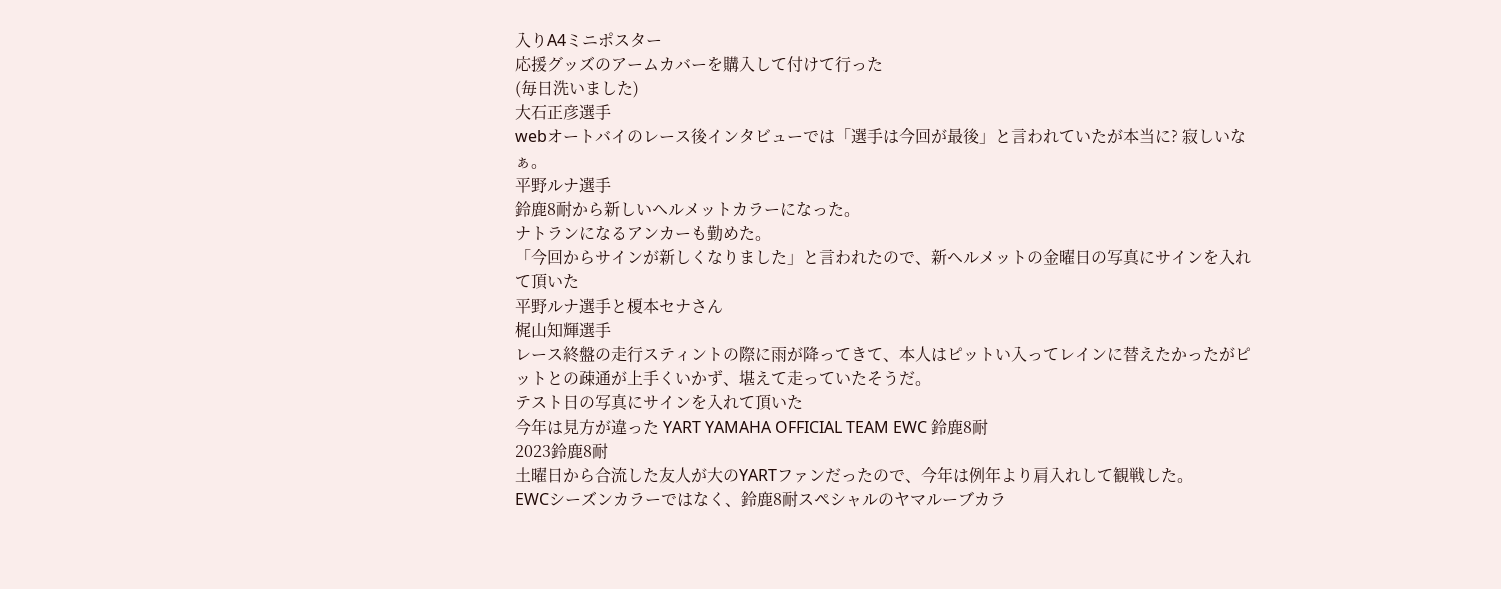入りA4ミニポスター
応援グッズのアームカバーを購入して付けて行った
(毎日洗いました)
大石正彦選手
webオートバイのレース後インタビューでは「選手は今回が最後」と言われていたが本当に? 寂しいなぁ。
平野ルナ選手
鈴鹿8耐から新しいヘルメットカラーになった。
ナトランになるアンカーも勤めた。
「今回からサインが新しくなりました」と言われたので、新ヘルメットの金曜日の写真にサインを入れて頂いた
平野ルナ選手と榎本セナさん
梶山知輝選手
レース終盤の走行スティントの際に雨が降ってきて、本人はピットい入ってレインに替えたかったがピットとの疎通が上手くいかず、堪えて走っていたそうだ。
テスト日の写真にサインを入れて頂いた
今年は見方が違った YART YAMAHA OFFICIAL TEAM EWC 鈴鹿8耐
2023鈴鹿8耐
土曜日から合流した友人が大のYARTファンだったので、今年は例年より肩入れして観戦した。
EWCシーズンカラーではなく、鈴鹿8耐スペシャルのヤマルーブカラ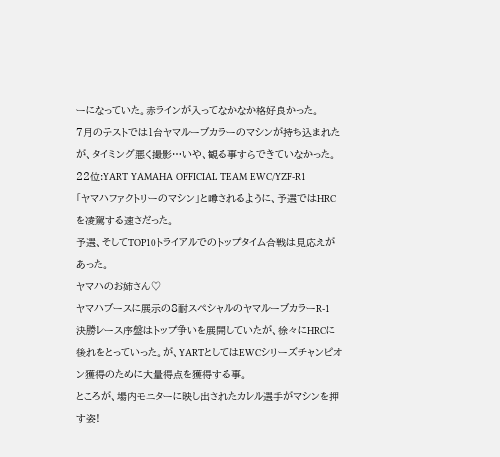ーになっていた。赤ラインが入ってなかなか格好良かった。
7月のテストでは1台ヤマルーブカラーのマシンが持ち込まれたが、タイミング悪く撮影…いや、観る事すらできていなかった。
22位:YART YAMAHA OFFICIAL TEAM EWC/YZF-R1
「ヤマハファクトリーのマシン」と噂されるように、予選ではHRCを凌駕する速さだった。
予選、そしてTOP10トライアルでのトップタイム合戦は見応えがあった。
ヤマハのお姉さん♡
ヤマハブースに展示の8耐スペシャルのヤマルーブカラーR-1
決勝レース序盤はトップ争いを展開していたが、徐々にHRCに後れをとっていった。が、YARTとしてはEWCシリーズチャンピオン獲得のために大量得点を獲得する事。
ところが、場内モニターに映し出されたカレル選手がマシンを押す姿!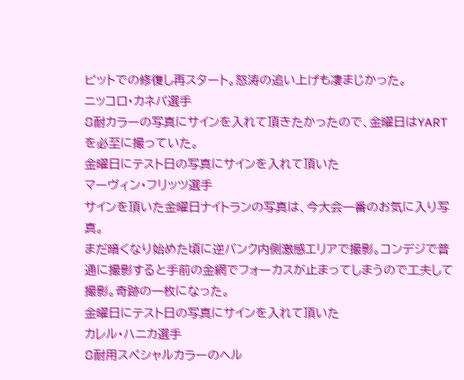ピットでの修復し再スタート。怒涛の追い上げも凄まじかった。
ニッコロ・カネパ選手
8耐カラーの写真にサインを入れて頂きたかったので、金曜日はYARTを必至に撮っていた。
金曜日にテスト日の写真にサインを入れて頂いた
マーヴィン・フリッツ選手
サインを頂いた金曜日ナイトランの写真は、今大会一番のお気に入り写真。
まだ暗くなり始めた頃に逆バンク内側激感エリアで撮影。コンデジで普通に撮影すると手前の金網でフォーカスが止まってしまうので工夫して撮影。奇跡の一枚になった。
金曜日にテスト日の写真にサインを入れて頂いた
カレル・ハニカ選手
8耐用スペシャルカラーのヘル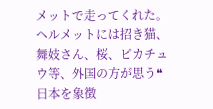メットで走ってくれた。
ヘルメットには招き猫、舞妓さん、桜、ピカチュウ等、外国の方が思う❝日本を象徴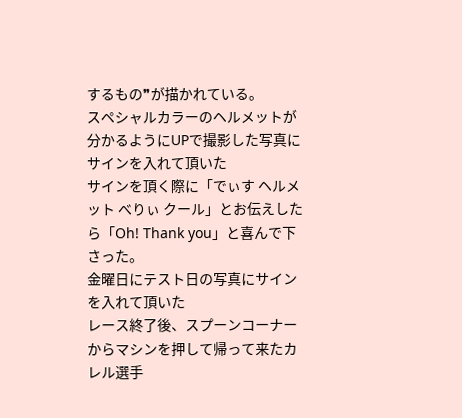するもの❞が描かれている。
スペシャルカラーのヘルメットが分かるようにUPで撮影した写真にサインを入れて頂いた
サインを頂く際に「でぃす ヘルメット べりぃ クール」とお伝えしたら「Oh! Thank you」と喜んで下さった。
金曜日にテスト日の写真にサインを入れて頂いた
レース終了後、スプーンコーナーからマシンを押して帰って来たカレル選手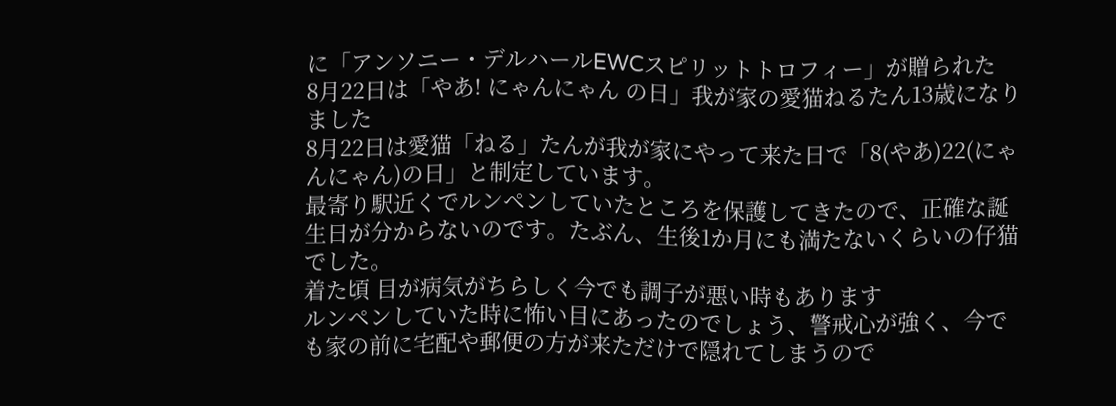に「アンソニー・デルハールEWCスピリットトロフィー」が贈られた
8月22日は「やあ! にゃんにゃん の日」我が家の愛猫ねるたん13歳になりました
8月22日は愛猫「ねる」たんが我が家にやって来た日で「8(やあ)22(にゃんにゃん)の日」と制定しています。
最寄り駅近くでルンペンしていたところを保護してきたので、正確な誕生日が分からないのです。たぶん、生後1か月にも満たないくらいの仔猫でした。
着た頃 目が病気がちらしく今でも調子が悪い時もあります
ルンペンしていた時に怖い目にあったのでしょう、警戒心が強く、今でも家の前に宅配や郵便の方が来ただけで隠れてしまうので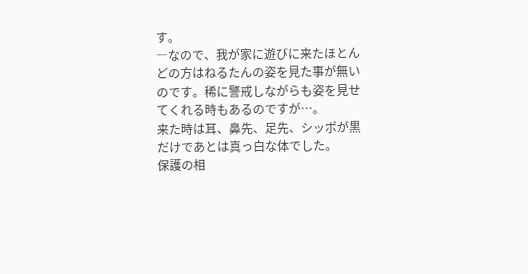す。
―なので、我が家に遊びに来たほとんどの方はねるたんの姿を見た事が無いのです。稀に警戒しながらも姿を見せてくれる時もあるのですが…。
来た時は耳、鼻先、足先、シッポが黒だけであとは真っ白な体でした。
保護の相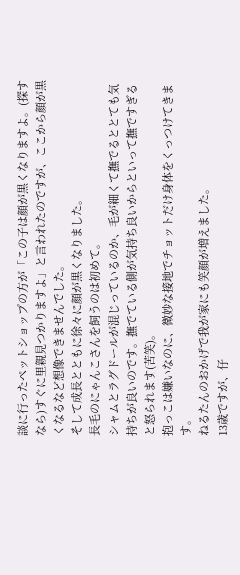談に行ったペットショップの方が「この子は顔が黒くなりますよ。(探すなら)すぐに里親見つかりますよ」と言われたのですが、ここから顔が黒くなるなど想像できませんでした。
そして成長とともに徐々に顔が黒くなりました。
長毛のにゃんこさんを飼うのは初めて。
シャムとラグドールが混じっているのか、毛が細くて撫でるととても気持ちが良いのです。撫でている側が気持ち良いからといって撫ですぎると怒られます(苦笑)。
抱っこは嫌いなのに、微妙な接地でチョットだけ身体をくっつけてきます。
ねるたんのおかげで我が家にも笑顔が増えました。
13歳ですが、仔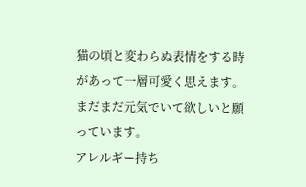猫の頃と変わらぬ表情をする時があって一層可愛く思えます。まだまだ元気でいて欲しいと願っています。
アレルギー持ち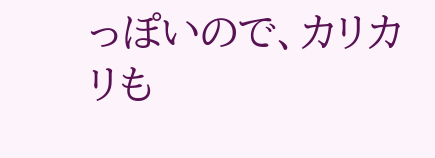っぽいので、カリカリも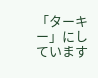「ターキー」にしています